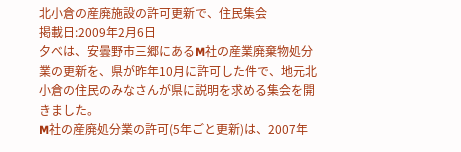北小倉の産廃施設の許可更新で、住民集会
掲載日:2009年2月6日
夕べは、安曇野市三郷にあるM社の産業廃棄物処分業の更新を、県が昨年10月に許可した件で、地元北小倉の住民のみなさんが県に説明を求める集会を開きました。
M社の産廃処分業の許可(5年ごと更新)は、2007年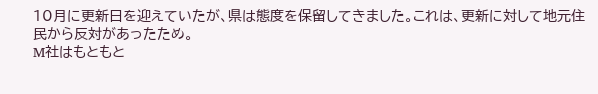10月に更新日を迎えていたが、県は態度を保留してきました。これは、更新に対して地元住民から反対があったため。
M社はもともと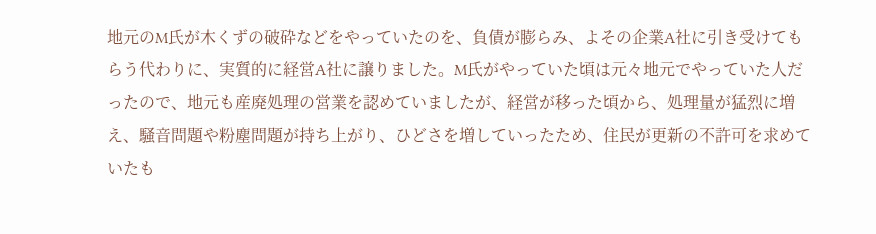地元のM氏が木くずの破砕などをやっていたのを、負債が膨らみ、よその企業A社に引き受けてもらう代わりに、実質的に経営A社に譲りました。M氏がやっていた頃は元々地元でやっていた人だったので、地元も産廃処理の営業を認めていましたが、経営が移った頃から、処理量が猛烈に増え、騒音問題や粉塵問題が持ち上がり、ひどさを増していったため、住民が更新の不許可を求めていたも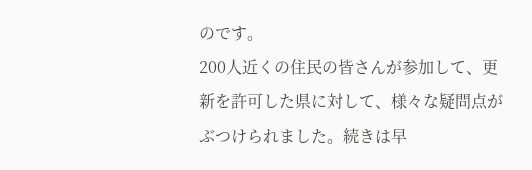のです。
200人近くの住民の皆さんが参加して、更新を許可した県に対して、様々な疑問点がぶつけられました。続きは早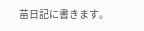苗日記に書きます。